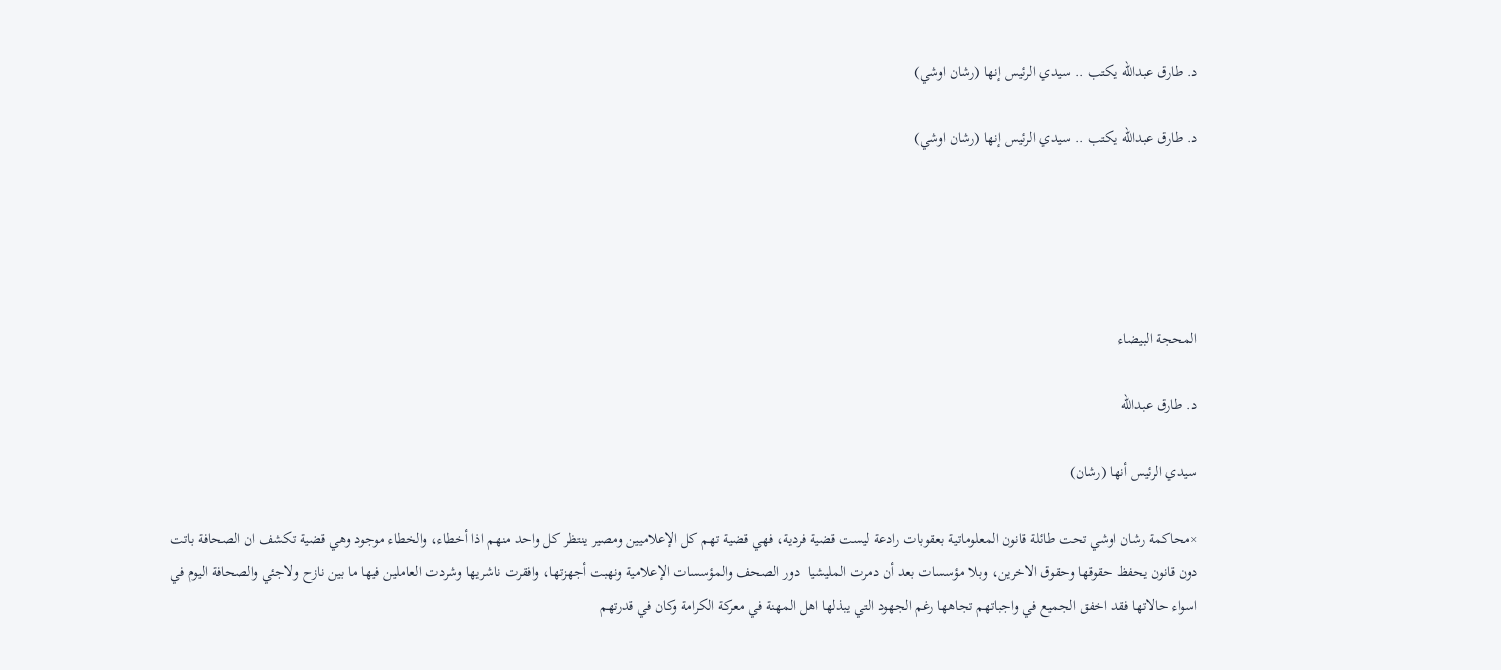د. طارق عبدالله يكتب .. سيدي الرئيس إنها (رشان اوشي)

د. طارق عبدالله يكتب .. سيدي الرئيس إنها (رشان اوشي)





المحجة البيضاء

د. طارق عبدالله

سيدي الرئيس أنها (رشان)

×محاكمة رشان اوشي تحت طائلة قانون المعلوماتية بعقوبات رادعة ليست قضية فردية، فهي قضية تهم كل الإعلاميين ومصير ينتظر كل واحد منهم اذا أخطاء، والخطاء موجود وهي قضية تكشف ان الصحافة باتت دون قانون يحفظ حقوقها وحقوق الاخرين، وبلا مؤسسات بعد أن دمرت المليشيا  دور الصحف والمؤسسات الإعلامية ونهبت أجهزتها، وافقرت ناشريها وشردت العاملين فيها ما بين نازح ولاجئي والصحافة اليوم في اسواء حالاتها فقد اخفق الجميع في واجباتهم تجاهها رغم الجهود التي يبذلها اهل المهنة في معركة الكرامة وكان في قدرتهم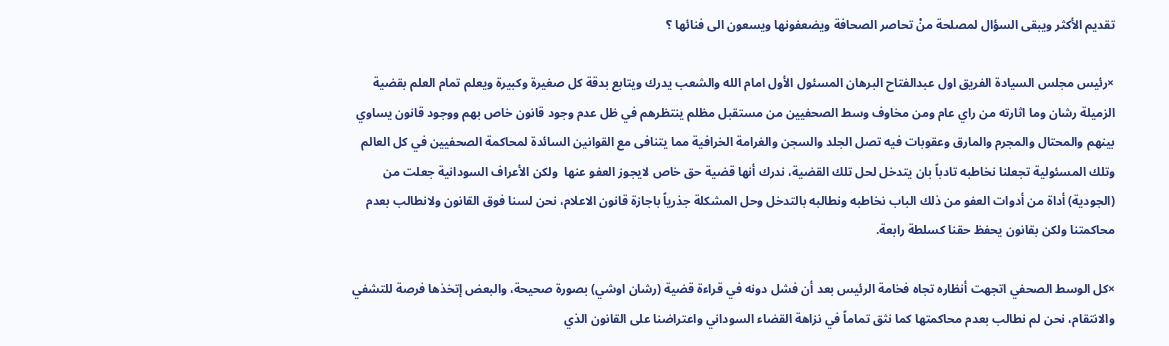تقديم الأكثر ويبقى السؤال لمصلحة منْ تحاصر الصحافة ويضعفونها ويسعون الى فنائها ؟

×رئيس مجلس السيادة الفريق اول عبدالفتاح البرهان المسئول الأول امام الله والشعب يدرك ويتابع بدقة كل صغيرة وكبيرة ويعلم تمام العلم بقضية الزميلة رشان وما اثارته من راي عام ومن مخاوف وسط الصحفيين من مستقبل مظلم ينتظرهم في ظل عدم وجود قانون خاص بهم ووجود قانون يساوي بينهم والمحتال والمجرم والمارق وعقوبات فيه تصل الجلد والسجن والغرامة الخرافية مما يتنافى مع القوانين السائدة لمحاكمة الصحفيين في كل العالم وتلك المسئولية تجعلنا نخاطبه تادباً بان يتدخل لحل تلك القضية، ندرك أنها قضية حق خاص لايجوز العفو عنها  ولكن الأعراف السودانية جعلت من (الجودية) أداة من أدوات العفو من ذلك الباب نخاطبه ونطالبه بالتدخل وحل المشكلة جذرياً باجازة قانون الاعلام، نحن لسنا فوق القانون ولانطالب بعدم محاكمتنا ولكن بقانون يحفظ حقنا كسلطة رابعة.

×كل الوسط الصحفي اتجهت أنظاره تجاه فخامة الرئيس بعد أن فشل دونه في قراءة قضية (رشان اوشي) بصورة صحيحة، والبعض إتخذها فرصة للتشفي والانتقام، نحن لم نطالب بعدم محاكمتها كما نثق تماماً في نزاهة القضاء السوداني واعتراضنا على القانون الذي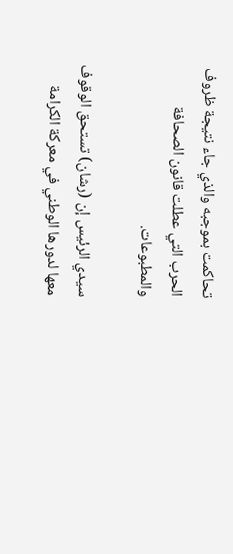تحاكمت بموجبه والذي جاء نتيجة ظروف الحرب التي عطلت قانون الصحافة والمطبوعات.

سيدي الرئيس إن (رشان) تستحق الوقوف معها لدورها الوطني في معركة الكرامة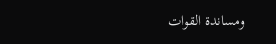ومساندة القوات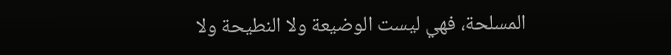المسلحة، فهي ليست الوضيعة ولا النطيحة ولا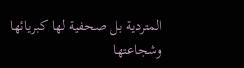المتردية بل صحفية لها كبريائها وشجاعتها